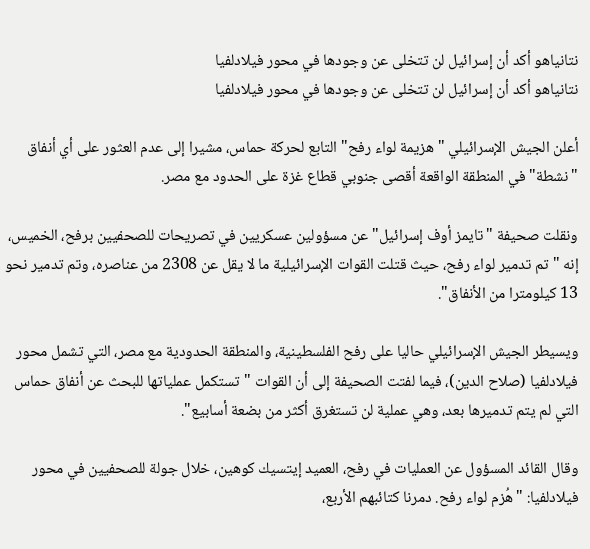نتانياهو أكد أن إسرائيل لن تتخلى عن وجودها في محور فيلادلفيا
نتانياهو أكد أن إسرائيل لن تتخلى عن وجودها في محور فيلادلفيا

أعلن الجيش الإسرائيلي "هزيمة لواء رفح" التابع لحركة حماس، مشيرا إلى عدم العثور على أي أنفاق "نشطة" في المنطقة الواقعة أقصى جنوبي قطاع غزة على الحدود مع مصر.

ونقلت صحيفة "تايمز أوف إسرائيل" عن مسؤولين عسكريين في تصريحات للصحفيين برفح، الخميس، إنه "تم تدمير لواء رفح، حيث قتلت القوات الإسرائيلية ما لا يقل عن 2308 من عناصره، وتم تدمير نحو 13 كيلومترا من الأنفاق".

ويسيطر الجيش الإسرائيلي حاليا على رفح الفلسطينية، والمنطقة الحدودية مع مصر، التي تشمل محور فيلادلفيا (صلاح الدين)، فيما لفتت الصحيفة إلى أن القوات "تستكمل عملياتها للبحث عن أنفاق حماس التي لم يتم تدميرها بعد، وهي عملية لن تستغرق أكثر من بضعة أسابيع".

وقال القائد المسؤول عن العمليات في رفح، العميد إيتسيك كوهين، خلال جولة للصحفيين في محور فيلادلفيا: "هُزم لواء رفح. دمرنا كتائبهم الأربع،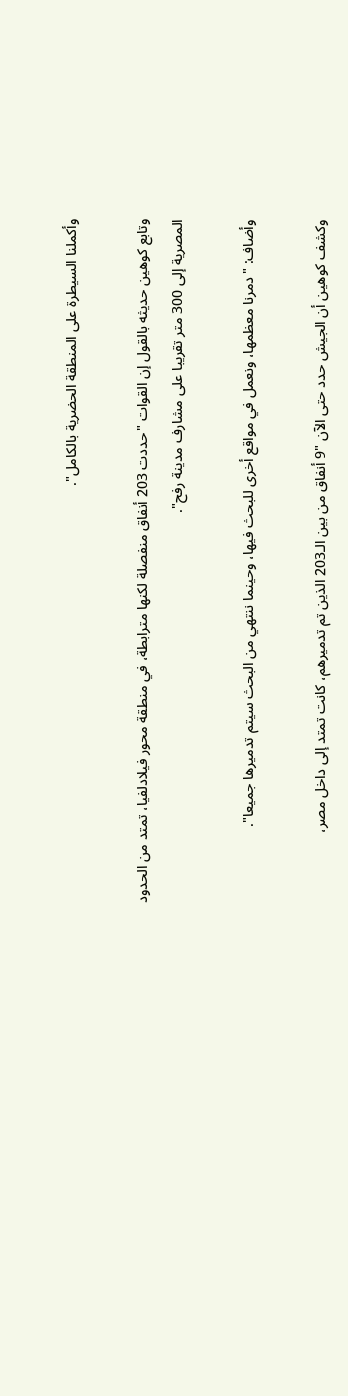وأكملنا السيطرة على المنطقة الحضرية بالكامل".

وتابع كوهين حديثه بالقول إن القوات "حددت 203 أنفاق منفصلة لكنها مترابطة، في منطقة محور فيلادلفيا، تمتد من الحدود المصرية إلى 300 متر تقريبا على مشارف مدينة رفح".

وأضاف: "دمرنا معظمها، ونعمل في مواقع أخرى للبحث فيها، وحينما ننتهي من البحث سيتم تدميرها جميعا".

وكشف كوهين أن الجيش حدد حتى الآن "9 أنفاق من بين الـ203 الذين تم تدميرهم، كانت تمتد إلى داخل مصر،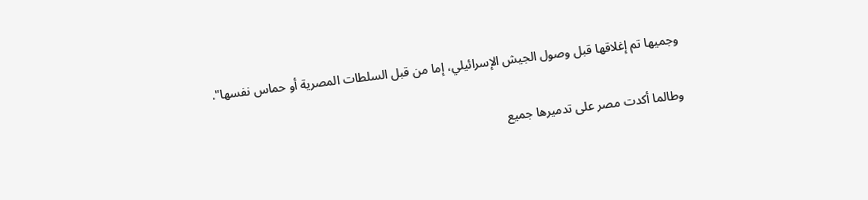وجميها تم إغلاقها قبل وصول الجيش الإسرائيلي، إما من قبل السلطات المصرية أو حماس نفسها".

وطالما أكدت مصر على تدميرها جميع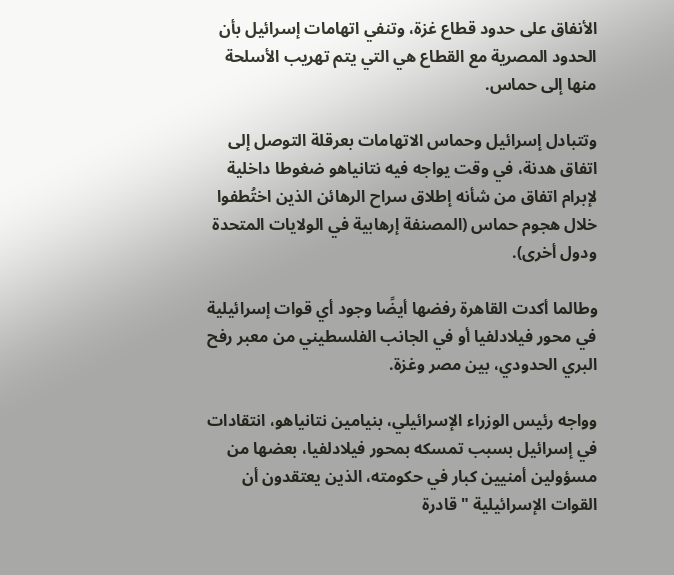الأنفاق على حدود قطاع غزة، وتنفي اتهامات إسرائيل بأن الحدود المصرية مع القطاع هي التي يتم تهريب الأسلحة منها إلى حماس.

وتتبادل إسرائيل وحماس الاتهامات بعرقلة التوصل إلى اتفاق هدنة، في وقت يواجه فيه نتانياهو ضغوطا داخلية لإبرام اتفاق من شأنه إطلاق سراح الرهائن الذين اختُطفوا خلال هجوم حماس (المصنفة إرهابية في الولايات المتحدة ودول أخرى).

وطالما أكدت القاهرة رفضها أيضًا وجود أي قوات إسرائيلية في محور فيلادلفيا أو في الجانب الفلسطيني من معبر رفح البري الحدودي، بين مصر وغزة.

وواجه رئيس الوزراء الإسرائيلي، بنيامين نتانياهو، انتقادات في إسرائيل بسبب تمسكه بمحور فيلادلفيا، بعضها من مسؤولين أمنيين كبار في حكومته، الذين يعتقدون أن القوات الإسرائيلية "قادرة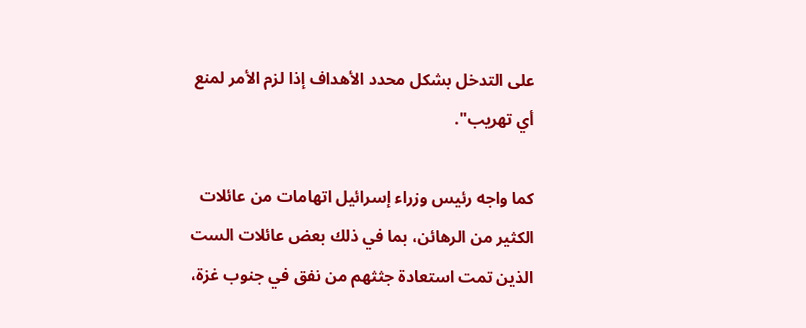على التدخل بشكل محدد الأهداف إذا لزم الأمر لمنع أي تهريب".

كما واجه رئيس وزراء إسرائيل اتهامات من عائلات الكثير من الرهائن، بما في ذلك بعض عائلات الست الذين تمت استعادة جثثهم من نفق في جنوب غزة،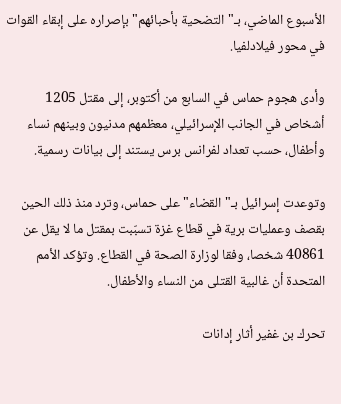الأسبوع الماضي، بـ"التضحية بأحبائهم" بإصراره على إبقاء القوات في محور فيلادلفيا.

وأدى هجوم حماس في السابع من أكتوبر، إلى مقتل 1205 أشخاص في الجانب الإسرائيلي، معظمهم مدنيون وبينهم نساء وأطفال، حسب تعداد لفرانس برس يستند إلى بيانات رسمية.

وتوعدت إسرائيل بـ"القضاء" على حماس، وترد منذ ذلك الحين بقصف وعمليات برية في قطاع غزة تسبّبت بمقتل ما لا يقل عن 40861 شخصا، وفقا لوزارة الصحة في القطاع. وتؤكد الأمم المتحدة أن غالبية القتلى من النساء والأطفال.

تحرك بن غفير أثار إدانات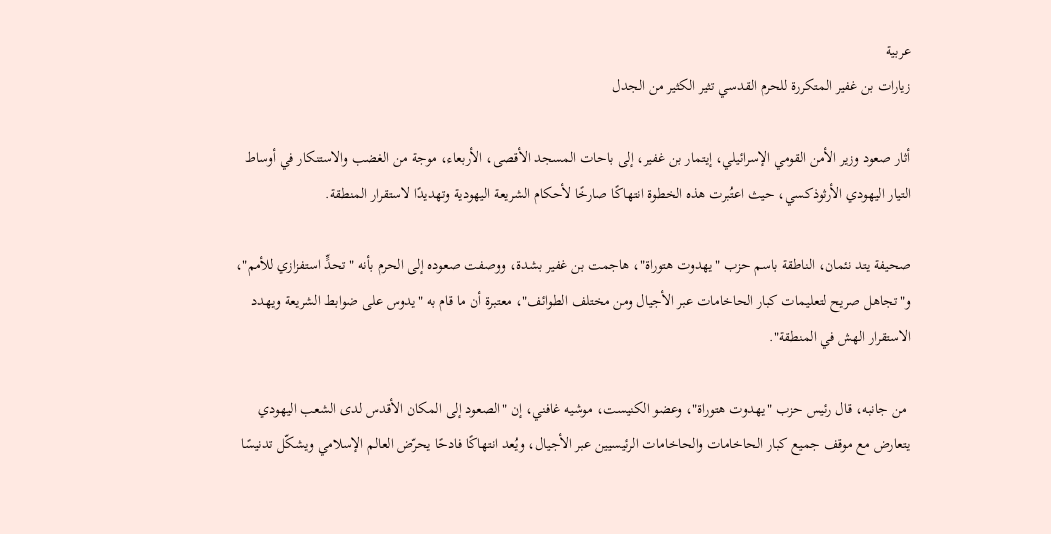عربية
زيارات بن غفير المتكررة للحرم القدسي تثير الكثير من الجدل

أثار صعود وزير الأمن القومي الإسرائيلي، إيتمار بن غفير، إلى باحات المسجد الأقصى، الأربعاء، موجة من الغضب والاستنكار في أوساط التيار اليهودي الأرثوذكسي، حيث اعتُبرت هذه الخطوة انتهاكًا صارخًا لأحكام الشريعة اليهودية وتهديدًا لاستقرار المنطقة.

صحيفة يتد نئمان، الناطقة باسم حزب "يهدوت هتوراة"، هاجمت بن غفير بشدة، ووصفت صعوده إلى الحرم بأنه "تحدٍّ استفزازي للأمم"، و"تجاهل صريح لتعليمات كبار الحاخامات عبر الأجيال ومن مختلف الطوائف"، معتبرة أن ما قام به "يدوس على ضوابط الشريعة ويهدد الاستقرار الهش في المنطقة".

 من جانبه، قال رئيس حزب "يهدوت هتوراة"، وعضو الكنيست، موشيه غافني، إن "الصعود إلى المكان الأقدس لدى الشعب اليهودي يتعارض مع موقف جميع كبار الحاخامات والحاخامات الرئيسيين عبر الأجيال، ويُعد انتهاكًا فادحًا يحرّض العالم الإسلامي ويشكّل تدنيسًا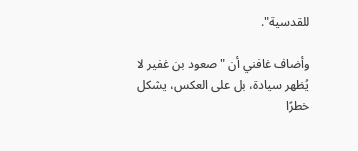للقدسية".

وأضاف غافني أن "صعود بن غفير لا يُظهر سيادة، بل على العكس، يشكل خطرًا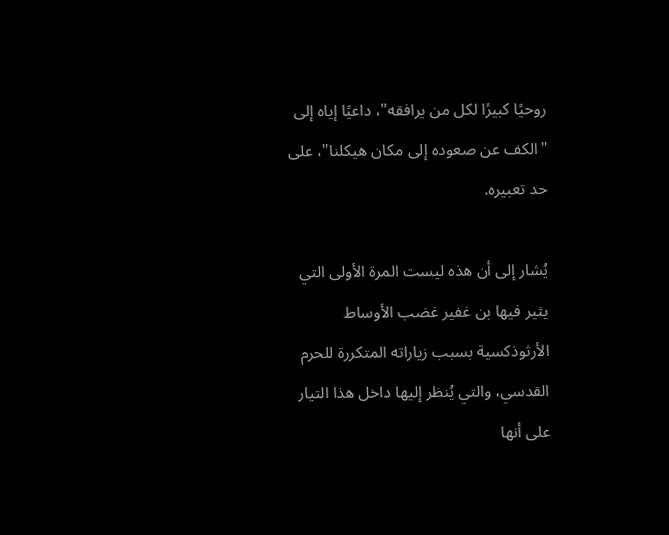روحيًا كبيرًا لكل من يرافقه"، داعيًا إياه إلى "الكف عن صعوده إلى مكان هيكلنا"، على حد تعبيره.

يُشار إلى أن هذه ليست المرة الأولى التي يثير فيها بن غفير غضب الأوساط الأرثوذكسية بسبب زياراته المتكررة للحرم القدسي، والتي يُنظر إليها داخل هذا التيار على أنها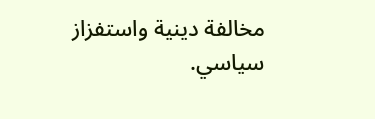مخالفة دينية واستفزاز سياسي.